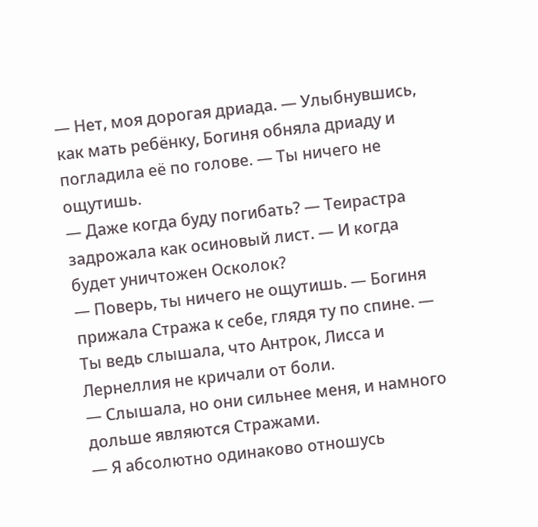— Нет, моя дорогая дриада. — Улыбнувшись, как мать ребёнку, Богиня обняла дриаду и погладила её по голове. — Ты ничего не ощутишь.
— Даже когда буду погибать? — Теирастра задрожала как осиновый лист. — И когда будет уничтожен Осколок?
— Поверь, ты ничего не ощутишь. — Богиня прижала Стража к себе, глядя ту по спине. — Ты ведь слышала, что Антрок, Лисса и Лернеллия не кричали от боли.
— Слышала, но они сильнее меня, и намного дольше являются Стражами.
— Я абсолютно одинаково отношусь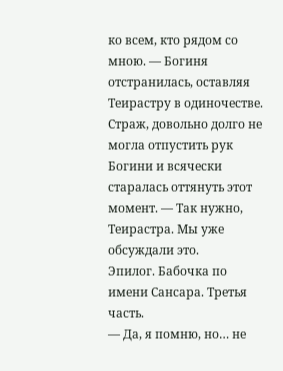ко всем, кто рядом со мною. — Богиня отстранилась, оставляя Теирастру в одиночестве. Страж, довольно долго не могла отпустить рук Богини и всячески старалась оттянуть этот момент. — Так нужно, Теирастра. Мы уже обсуждали это.
Эпилог. Бабочка по имени Сансара. Третья часть.
— Да, я помню, но… не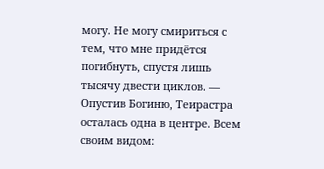могу. Не могу смириться с тем, что мне придётся погибнуть, спустя лишь тысячу двести циклов. — Опустив Богиню, Теирастра осталась одна в центре. Всем своим видом: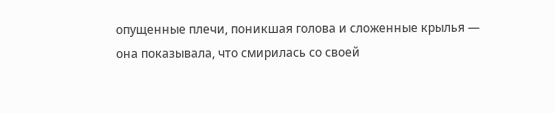опущенные плечи, поникшая голова и сложенные крылья — она показывала, что смирилась со своей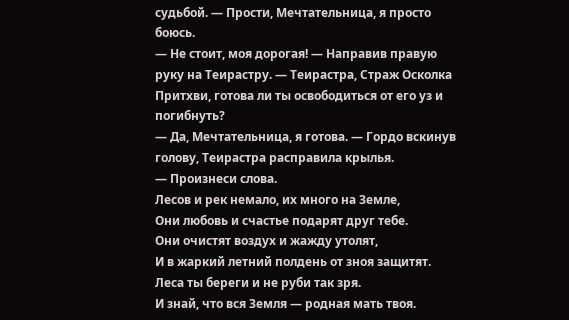судьбой. — Прости, Мечтательница, я просто боюсь.
— Не стоит, моя дорогая! — Направив правую руку на Теирастру. — Теирастра, Страж Осколка Притхви, готова ли ты освободиться от его уз и погибнуть?
— Да, Мечтательница, я готова. — Гордо вскинув голову, Теирастра расправила крылья.
— Произнеси слова.
Лесов и рек немало, их много на Земле,
Они любовь и счастье подарят друг тебе.
Они очистят воздух и жажду утолят,
И в жаркий летний полдень от зноя защитят.
Леса ты береги и не руби так зря.
И знай, что вся Земля — родная мать твоя.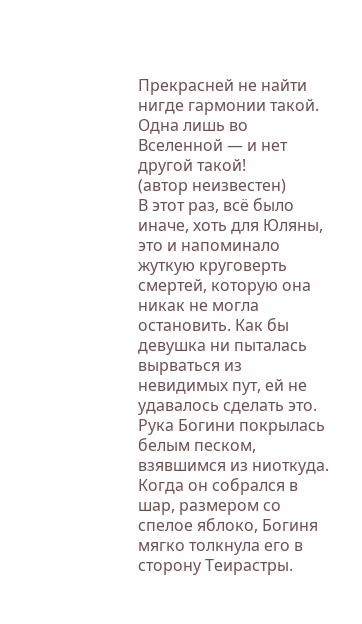Прекрасней не найти нигде гармонии такой.
Одна лишь во Вселенной — и нет другой такой!
(автор неизвестен)
В этот раз, всё было иначе, хоть для Юляны, это и напоминало жуткую круговерть смертей, которую она никак не могла остановить. Как бы девушка ни пыталась вырваться из невидимых пут, ей не удавалось сделать это.
Рука Богини покрылась белым песком, взявшимся из ниоткуда. Когда он собрался в шар, размером со спелое яблоко, Богиня мягко толкнула его в сторону Теирастры.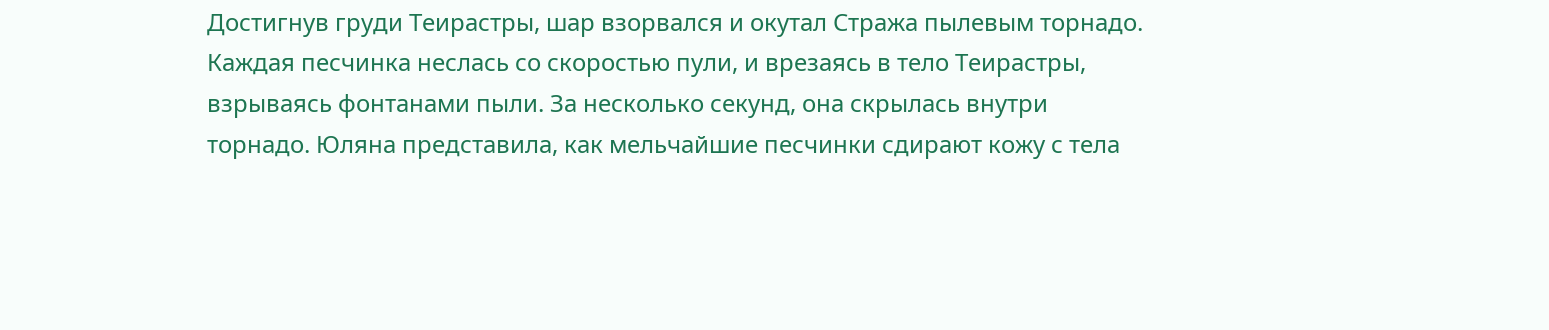Достигнув груди Теирастры, шар взорвался и окутал Стража пылевым торнадо. Каждая песчинка неслась со скоростью пули, и врезаясь в тело Теирастры, взрываясь фонтанами пыли. За несколько секунд, она скрылась внутри торнадо. Юляна представила, как мельчайшие песчинки сдирают кожу с тела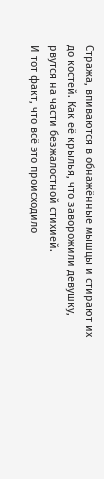Стража, впиваются в обнажённые мышцы и стирают их до костей. Как её крылья, что заворожили девушку, рвутся на части безжалостной стихией.
И тот факт, что всё это происходило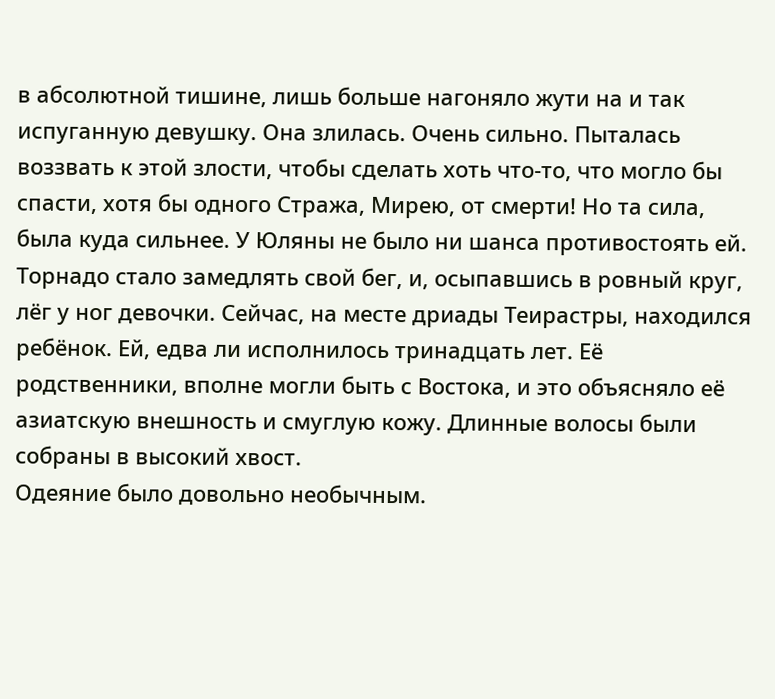в абсолютной тишине, лишь больше нагоняло жути на и так испуганную девушку. Она злилась. Очень сильно. Пыталась воззвать к этой злости, чтобы сделать хоть что-то, что могло бы спасти, хотя бы одного Стража, Мирею, от смерти! Но та сила, была куда сильнее. У Юляны не было ни шанса противостоять ей.
Торнадо стало замедлять свой бег, и, осыпавшись в ровный круг, лёг у ног девочки. Сейчас, на месте дриады Теирастры, находился ребёнок. Ей, едва ли исполнилось тринадцать лет. Её родственники, вполне могли быть с Востока, и это объясняло её азиатскую внешность и смуглую кожу. Длинные волосы были собраны в высокий хвост.
Одеяние было довольно необычным.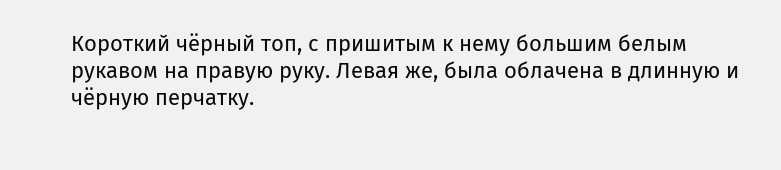Короткий чёрный топ, с пришитым к нему большим белым рукавом на правую руку. Левая же, была облачена в длинную и чёрную перчатку.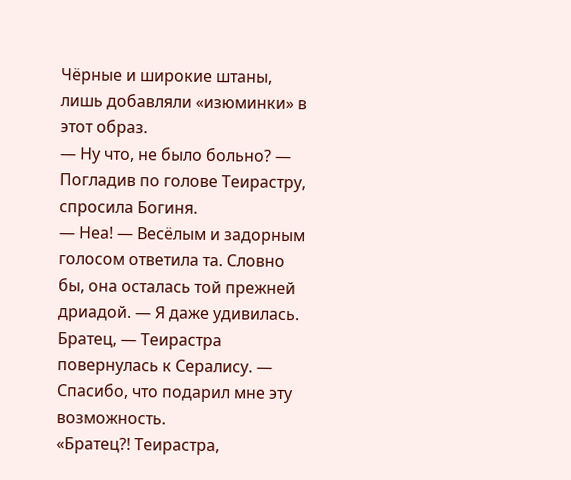Чёрные и широкие штаны, лишь добавляли «изюминки» в этот образ.
— Ну что, не было больно? — Погладив по голове Теирастру, спросила Богиня.
— Неа! — Весёлым и задорным голосом ответила та. Словно бы, она осталась той прежней дриадой. — Я даже удивилась. Братец, — Теирастра повернулась к Сералису. — Спасибо, что подарил мне эту возможность.
«Братец?! Теирастра,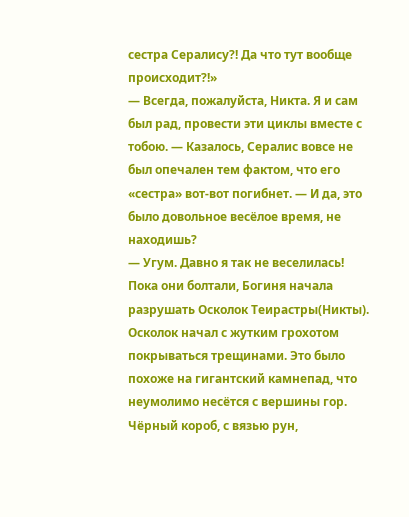сестра Сералису?! Да что тут вообще происходит?!»
— Всегда, пожалуйста, Никта. Я и сам был рад, провести эти циклы вместе с тобою. — Казалось, Сералис вовсе не был опечален тем фактом, что его «сестра» вот-вот погибнет. — И да, это было довольное весёлое время, не находишь?
— Угум. Давно я так не веселилась!
Пока они болтали, Богиня начала разрушать Осколок Теирастры(Никты).
Осколок начал с жутким грохотом покрываться трещинами. Это было похоже на гигантский камнепад, что неумолимо несётся с вершины гор. Чёрный короб, с вязью рун,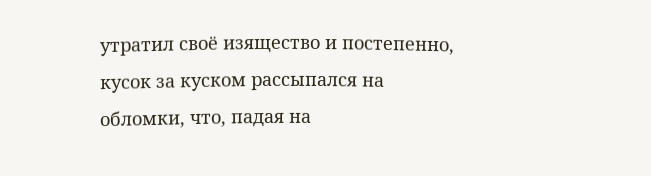утратил своё изящество и постепенно, кусок за куском рассыпался на обломки, что, падая на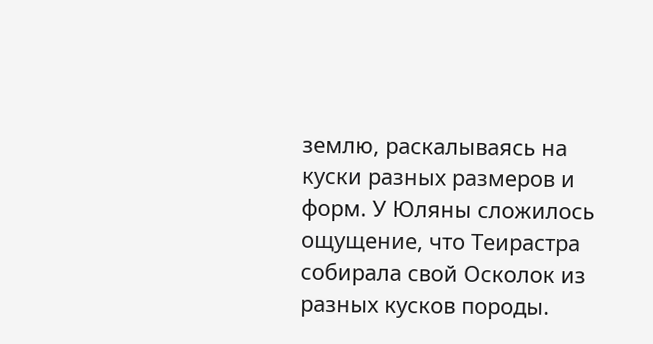землю, раскалываясь на куски разных размеров и форм. У Юляны сложилось ощущение, что Теирастра собирала свой Осколок из разных кусков породы.